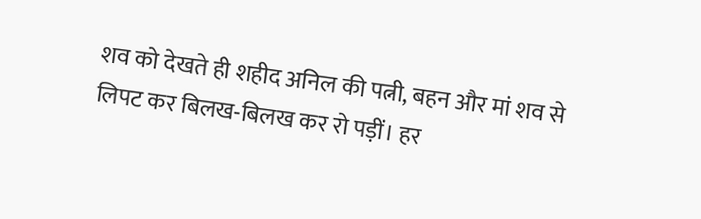शव को देखते ही शहीद अनिल की पत्नी, बहन और मां शव से लिपट कर बिलख-बिलख कर रो पड़ीं। हर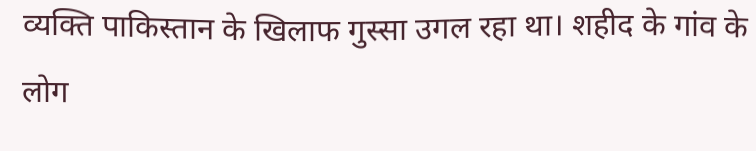व्यक्ति पाकिस्तान के खिलाफ गुस्सा उगल रहा था। शहीद के गांव के लोग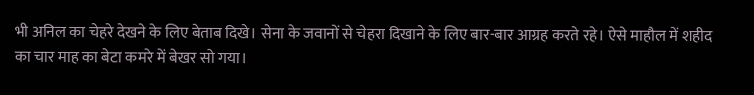भी अनिल का चेहरे देखने के लिए बेताब दिखे। सेना के जवानों से चेहरा दिखाने के लिए बार-बार आग्रह करते रहे। ऐसे माहौल में शहीद का चार माह का बेटा कमरे में बेखर सो गया।